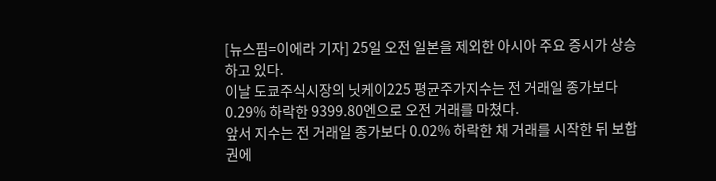[뉴스핌=이에라 기자] 25일 오전 일본을 제외한 아시아 주요 증시가 상승하고 있다.
이날 도쿄주식시장의 닛케이225 평균주가지수는 전 거래일 종가보다 0.29% 하락한 9399.80엔으로 오전 거래를 마쳤다.
앞서 지수는 전 거래일 종가보다 0.02% 하락한 채 거래를 시작한 뒤 보합권에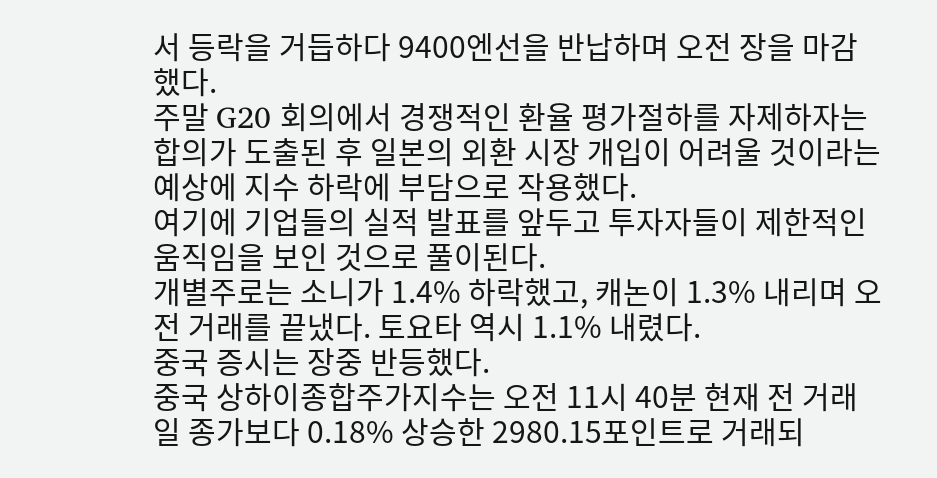서 등락을 거듭하다 9400엔선을 반납하며 오전 장을 마감했다.
주말 G20 회의에서 경쟁적인 환율 평가절하를 자제하자는 합의가 도출된 후 일본의 외환 시장 개입이 어려울 것이라는 예상에 지수 하락에 부담으로 작용했다.
여기에 기업들의 실적 발표를 앞두고 투자자들이 제한적인 움직임을 보인 것으로 풀이된다.
개별주로는 소니가 1.4% 하락했고, 캐논이 1.3% 내리며 오전 거래를 끝냈다. 토요타 역시 1.1% 내렸다.
중국 증시는 장중 반등했다.
중국 상하이종합주가지수는 오전 11시 40분 현재 전 거래일 종가보다 0.18% 상승한 2980.15포인트로 거래되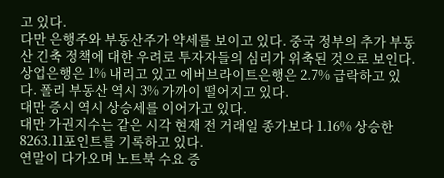고 있다.
다만 은행주와 부동산주가 약세를 보이고 있다. 중국 정부의 추가 부동산 긴축 정책에 대한 우려로 투자자들의 심리가 위축된 것으로 보인다.
상업은행은 1% 내리고 있고 에버브라이트은행은 2.7% 급락하고 있다. 폴리 부동산 역시 3% 가까이 떨어지고 있다.
대만 증시 역시 상승세를 이어가고 있다.
대만 가권지수는 같은 시각 현재 전 거래일 종가보다 1.16% 상승한 8263.11포인트를 기록하고 있다.
연말이 다가오며 노트북 수요 증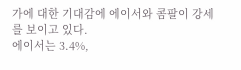가에 대한 기대감에 에이서와 콤팔이 강세를 보이고 있다.
에이서는 3.4%,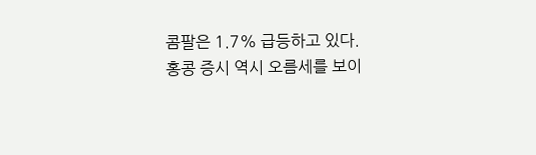콤팔은 1.7% 급등하고 있다.
홍콩 증시 역시 오름세를 보이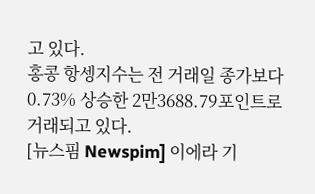고 있다.
홍콩 항셍지수는 전 거래일 종가보다 0.73% 상승한 2만3688.79포인트로 거래되고 있다.
[뉴스핌 Newspim] 이에라 기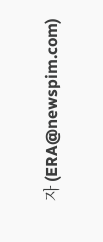자 (ERA@newspim.com)